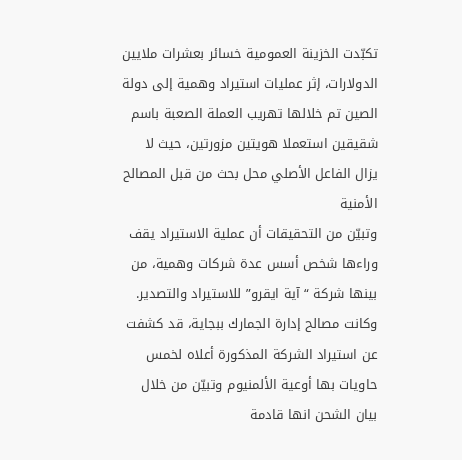تكبّدت الخزينة العمومية خسائر بعشرات ملايين الدولارات، إثر عمليات استيراد وهمية إلى دولة الصين تم خلالها تهريب العملة الصعبة باسم شقيقين استعملا هويتين مزورتين، حيث لا يزال الفاعل الأصلي محل بحث من قبل المصالح الأمنية
وتبيّن من التحقيقات أن عملية الاستيراد يقف وراءها شخص أسس عدة شركات وهمية، من بينها شركة “آية ايقرو” للاستيراد والتصدير.
وكانت مصالح إدارة الجمارك ببجاية، قد كشفت عن استيراد الشركة المذكورة أعلاه لخمس حاويات بها أوعية الألمنيوم وتبيّن من خلال بيان الشحن انها قادمة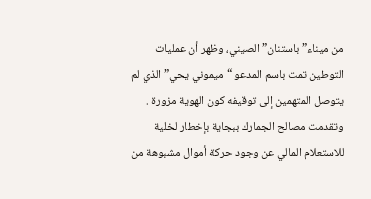من ميناء” باستنان” الصيني، وظهر أن عمليات التوطين تمت باسم المدعو “ميموني يحي” الذي لم يتوصل المتهمين إلى توقيفه كون الهوية مزورة .
وتقدمت مصالح الجمارك ببجاية بإخطار لخلية للاستعلام المالي عن وجود حركة أموال مشبوهة من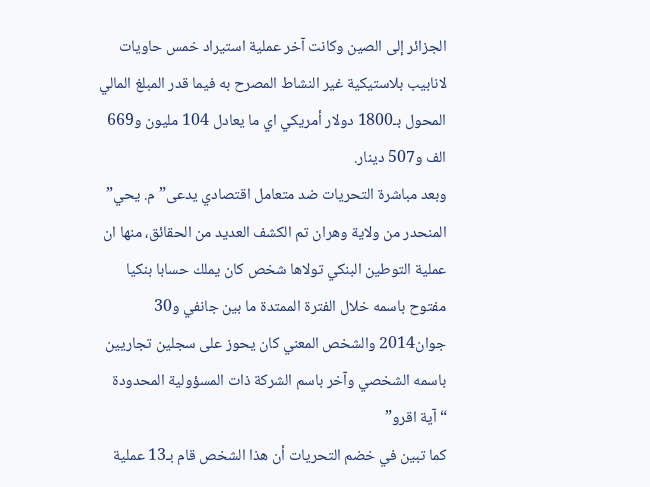الجزائر إلى الصين وكانت آخر عملية استيراد خمس حاويات لانابيب بلاستيكية غير النشاط المصرح به فيما قدر المبلغ المالي المحول بـ1800 دولار أمريكي اي ما يعادل 104 مليون و669 الف و507 دينار.
وبعد مباشرة التحريات ضد متعامل اقتصادي يدعى”م. يحي” المنحدر من ولاية وهران تم الكشف العديد من الحقائق، منها ان عملية التوطين البنكي تولاها شخص كان يملك حسابا بنكيا مفتوح باسمه خلال الفترة الممتدة ما بين جانفي و30 جوان2014 والشخص المعني كان يحوز على سجلين تجاريين باسمه الشخصي وآخر باسم الشركة ذات المسؤولية المحدودة “آية اقرو”
كما تبين في خضم التحريات أن هذا الشخص قام بـ13 عملية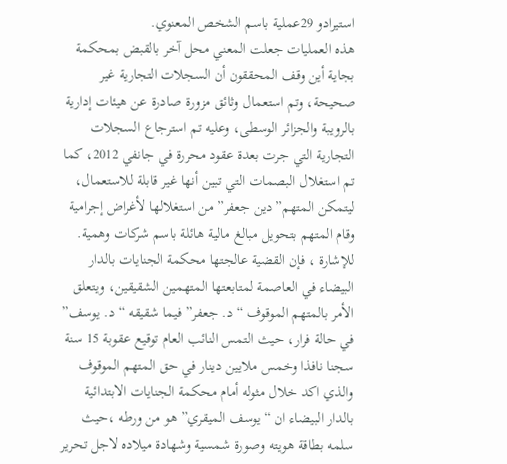استيرادو 29عملية باسم الشخص المعنوي.
هذه العمليات جعلت المعني محل آخر بالقبض بمحكمة بجاية أين وقف المحققون أن السجلات التجارية غير صحيحة، وتم استعمال وثائق مزورة صادرة عن هيئات إدارية بالرويبة والجزائر الوسطى، وعليه تم استرجاع السجلات التجارية التي جرت بعدة عقود محررة في جانفي 2012، كما تم استغلال البصمات التي تبين أنها غير قابلة للاستعمال، ليتمكن المتهم”دين جعفر” من استغلالها لأغراض إجرامية وقام المتهم بتحويل مبالغ مالية هائلة باسم شركات وهمية.
للإشارة ، فإن القضية عالجتها محكمة الجنايات بالدار البيضاء في العاصمة لمتابعتها المتهمين الشقيقين، ويتعلق الأمر بالمتهم الموقوف “د. جعفر” فيما شقيقه “د. يوسف” في حالة فرار، حيث التمس النائب العام توقيع عقوبة 15 سنة سجنا نافذا وخمس ملايين دينار في حق المتهم الموقوف والذي اكد خلال مثوله أمام محكمة الجنايات الابتدائية بالدار البيضاء ان “يوسف الميقري” هو من ورطه ،حيث سلمه بطاقة هويته وصورة شمسية وشهادة ميلاده لاجل تحرير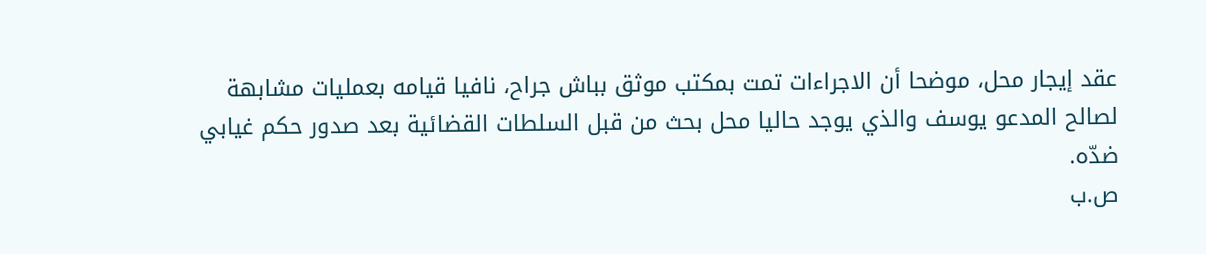عقد إيجار محل، موضحا أن الاجراءات تمت بمكتب موثق بباش جراح، نافيا قيامه بعمليات مشابهة لصالح المدعو يوسف والذي يوجد حاليا محل بحث من قبل السلطات القضائية بعد صدور حكم غيابي ضدّه.
ص.ب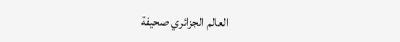العالم الجزائري صحيفة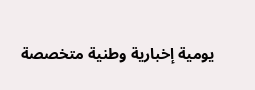يومية إخبارية وطنية متخصصة